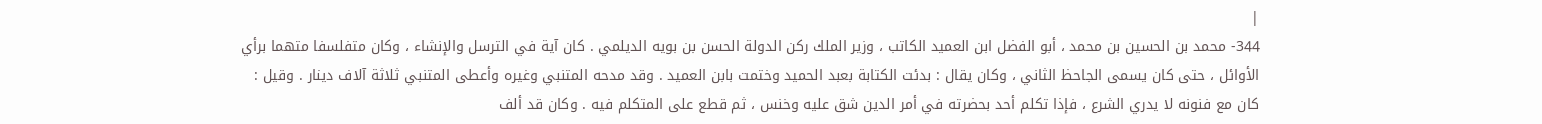|
344- محمد بن الحسين بن محمد ، أبو الفضل ابن العميد الكاتب ، وزير الملك ركن الدولة الحسن بن بويه الديلمي . كان آية في الترسل والإنشاء ، وكان متفلسفا متهما برأي الأوائل ، حتى كان يسمى الجاحظ الثاني ، وكان يقال : بدئت الكتابة بعبد الحميد وختمت بابن العميد . وقد مدحه المتنبي وغيره وأعطى المتنبي ثلاثة آلاف دينار . وقيل : كان مع فنونه لا يدري الشرع ، فإذا تكلم أحد بحضرته في أمر الدين شق عليه وخنس ، ثم قطع على المتكلم فيه . وكان قد ألف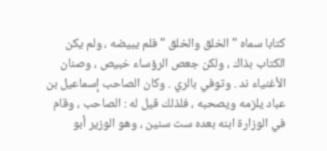كتابا سماه " الخلق والخلق " فلم يبيضه ، ولم يكن الكتاب بذاك ، ولكن جعص الرؤساء خبيص ، وصنان الأغنياء ند . وتوفي بالري . وكان الصاحب إسماعيل بن عباد يلزمه ويصحبه ، فلذلك قيل له : الصاحب ، وقام في الوزارة ابنه بعده ست سنين ، وهو الوزير أبو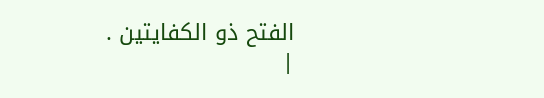الفتح ذو الكفايتين .
|